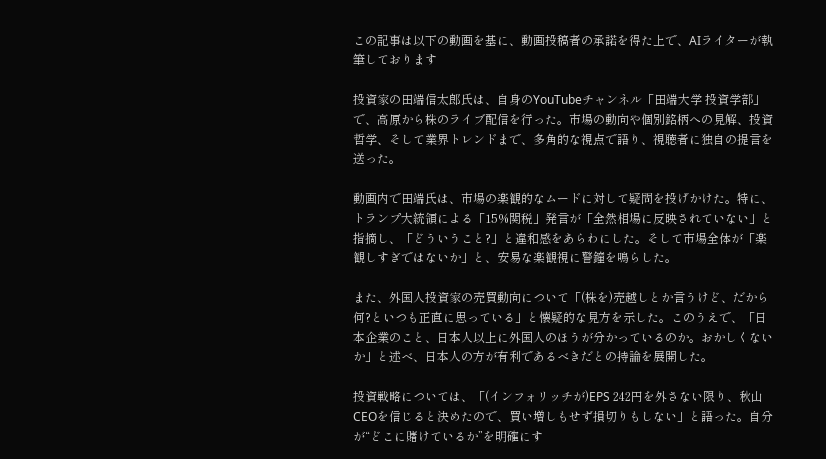この記事は以下の動画を基に、動画投稿者の承諾を得た上で、AIライターが執筆しております

投資家の田端信太郎氏は、自身のYouTubeチャンネル「田端大学 投資学部」で、高原から株のライブ配信を行った。市場の動向や個別銘柄への見解、投資哲学、そして業界トレンドまで、多角的な視点で語り、視聴者に独自の提言を送った。

動画内で田端氏は、市場の楽観的なムードに対して疑問を投げかけた。特に、トランプ大統領による「15%関税」発言が「全然相場に反映されていない」と指摘し、「どういうこと?」と違和感をあらわにした。そして市場全体が「楽観しすぎではないか」と、安易な楽観視に警鐘を鳴らした。

また、外国人投資家の売買動向について「(株を)売越しとか言うけど、だから何?といつも正直に思っている」と懐疑的な見方を示した。このうえで、「日本企業のこと、日本人以上に外国人のほうが分かっているのか。おかしくないか」と述べ、日本人の方が有利であるべきだとの持論を展開した。

投資戦略については、「(インフォリッチが)EPS 242円を外さない限り、秋山 CEOを信じると決めたので、買い増しもせず損切りもしない」と語った。自分が“どこに賭けているか”を明確にす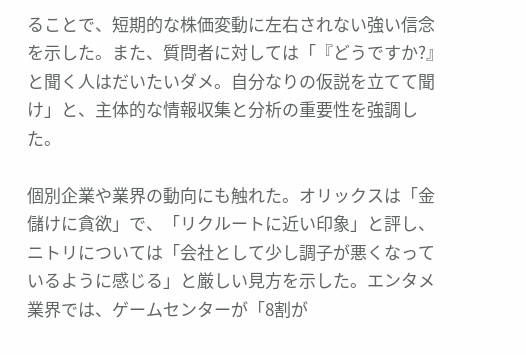ることで、短期的な株価変動に左右されない強い信念を示した。また、質問者に対しては「『どうですか?』と聞く人はだいたいダメ。自分なりの仮説を立てて聞け」と、主体的な情報収集と分析の重要性を強調した。

個別企業や業界の動向にも触れた。オリックスは「金儲けに貪欲」で、「リクルートに近い印象」と評し、ニトリについては「会社として少し調子が悪くなっているように感じる」と厳しい見方を示した。エンタメ業界では、ゲームセンターが「8割が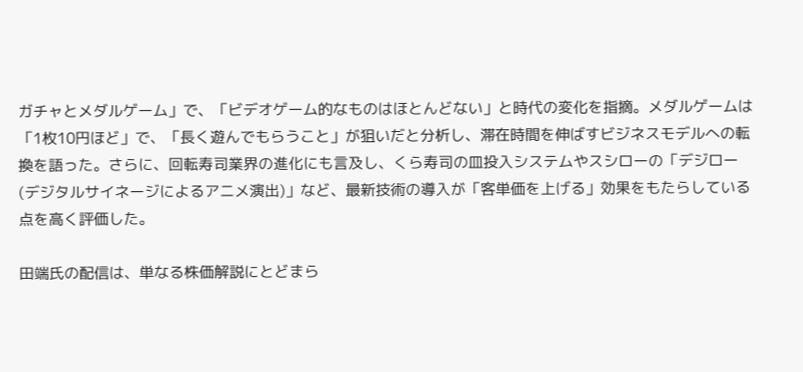ガチャとメダルゲーム」で、「ビデオゲーム的なものはほとんどない」と時代の変化を指摘。メダルゲームは「1枚10円ほど」で、「長く遊んでもらうこと」が狙いだと分析し、滞在時間を伸ばすビジネスモデルへの転換を語った。さらに、回転寿司業界の進化にも言及し、くら寿司の皿投入システムやスシローの「デジロー(デジタルサイネージによるアニメ演出)」など、最新技術の導入が「客単価を上げる」効果をもたらしている点を高く評価した。

田端氏の配信は、単なる株価解説にとどまら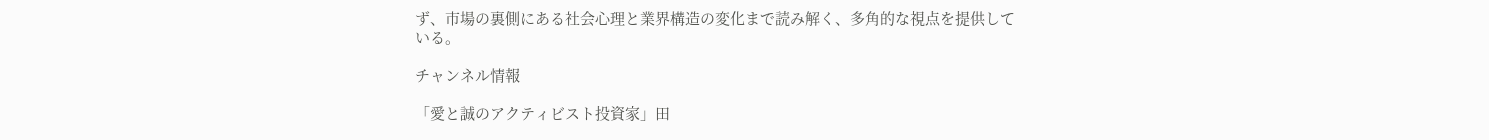ず、市場の裏側にある社会心理と業界構造の変化まで読み解く、多角的な視点を提供している。

チャンネル情報

「愛と誠のアクティビスト投資家」田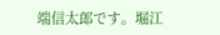端信太郎です。堀江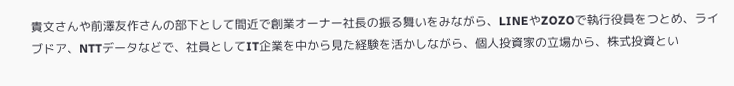貴文さんや前澤友作さんの部下として間近で創業オーナー社長の振る舞いをみながら、LINEやZOZOで執行役員をつとめ、ライブドア、NTTデータなどで、社員としてIT企業を中から見た経験を活かしながら、個人投資家の立場から、株式投資とい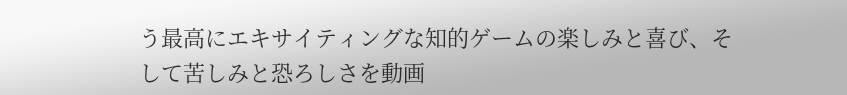う最高にエキサイティングな知的ゲームの楽しみと喜び、そして苦しみと恐ろしさを動画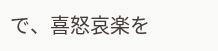で、喜怒哀楽を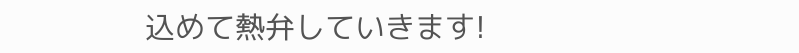込めて熱弁していきます!